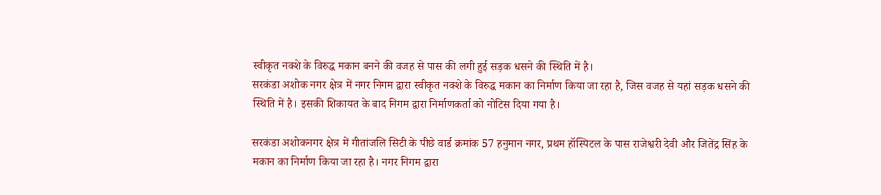स्वीकृत नक्शे के विरुद्ध मकान बनने की वजह से पास की लगी हुई सड़क धसने की स्थिति में है।
सरकंडा अशोक नगर क्षेत्र में नगर निगम द्वारा स्वीकृत नक्शे के विरुद्ध मकान का निर्माण किया जा रहा है, जिस वजह से यहां सड़क धसने की स्थिति में है। इसकी शिकायत के बाद निगम द्वारा निर्माणकर्ता को नोटिस दिया गया है।

सरकंडा अशोकनगर क्षेत्र में गीतांजलि सिटी के पीछे वार्ड क्रमांक 57 हनुमान नगर, प्रथम हॉस्पिटल के पास राजेश्वरी देवी और जितेंद्र सिंह के मकान का निर्माण किया जा रहा है। नगर निगम द्वारा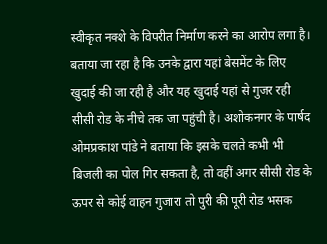स्वीकृत नक्शे के विपरीत निर्माण करने का आरोप लगा है। बताया जा रहा है कि उनके द्वारा यहां बेसमेंट के लिए खुदाई की जा रही है और यह खुदाई यहां से गुजर रही सीसी रोड के नीचे तक जा पहुंची है। अशोकनगर के पार्षद ओमप्रकाश पांडे ने बताया कि इसके चलते कभी भी बिजली का पोल गिर सकता है, तो वहीं अगर सीसी रोड के ऊपर से कोई वाहन गुजारा तो पुरी की पूरी रोड भसक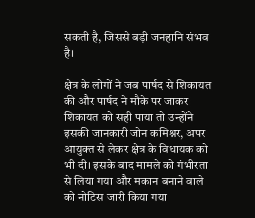सकती है, जिससे बड़ी जनहानि संभव है।

क्षेत्र के लोगों ने जब पार्षद से शिकायत की और पार्षद ने मौके पर जाकर शिकायत को सही पाया तो उन्होंने इसकी जानकारी जोन कमिश्नर, अपर आयुक्त से लेकर क्षेत्र के विधायक को भी दी। इसके बाद मामले को गंभीरता से लिया गया और मकान बनाने वाले को नोटिस जारी किया गया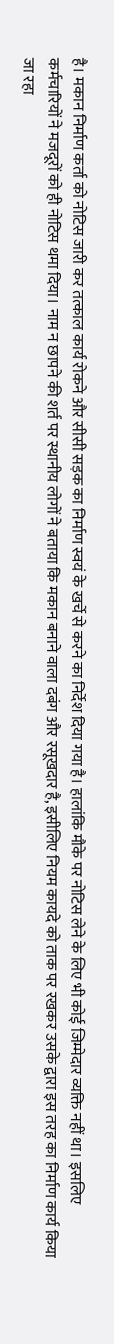है। मकान निर्माण कर्ता को नोटिस जारी कर तत्काल कार्य रोकने और सीसी सड़क का निर्माण स्वयं के खर्चे से करने का निर्देश दिया गया है। हालांकि मौके पर नोटिस लेने के लिए भी कोई जिम्मेदार व्यक्ति नहीं था। इसलिए कर्मचारियों ने मजदूरों को ही नोटिस थमा दिया। नाम न छापने की शर्त पर स्थानीय लोगों ने बताया कि मकान बनाने वाला दबंग और रसूखदार है, इसीलिए नियम कायदे को ताक पर रखकर उसके द्वारा इस तरह का निर्माण कार्य किया जा रहा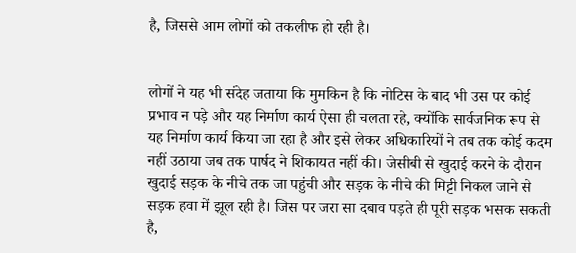है, जिससे आम लोगों को तकलीफ हो रही है।


लोगों ने यह भी संदेह जताया कि मुमकिन है कि नोटिस के बाद भी उस पर कोई प्रभाव न पड़े और यह निर्माण कार्य ऐसा ही चलता रहे, क्योंकि सार्वजनिक रूप से यह निर्माण कार्य किया जा रहा है और इसे लेकर अधिकारियों ने तब तक कोई कदम नहीं उठाया जब तक पार्षद ने शिकायत नहीं की। जेसीबी से खुदाई करने के दौरान खुदाई सड़क के नीचे तक जा पहुंची और सड़क के नीचे की मिट्टी निकल जाने से सड़क हवा में झूल रही है। जिस पर जरा सा दबाव पड़ते ही पूरी सड़क भसक सकती है,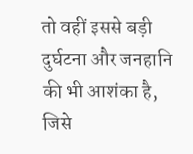तो वहीं इससे बड़ी दुर्घटना और जनहानि की भी आशंका है, जिसे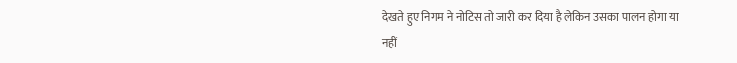देखते हुए निगम ने नोटिस तो जारी कर दिया है लेकिन उसका पालन होगा या नहीं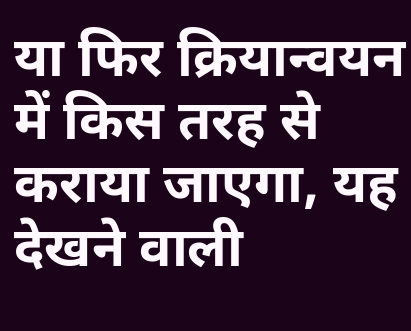या फिर क्रियान्वयन में किस तरह से कराया जाएगा, यह देखने वाली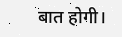बात होगी।